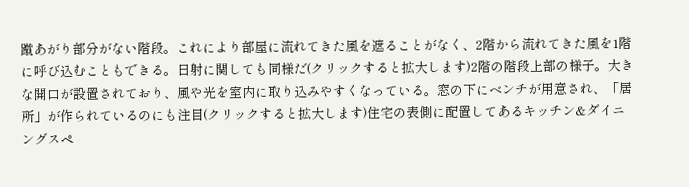蹴あがり部分がない階段。これにより部屋に流れてきた風を遮ることがなく、2階から流れてきた風を1階に呼び込むこともできる。日射に関しても同様だ(クリックすると拡大します)2階の階段上部の様子。大きな開口が設置されており、風や光を室内に取り込みやすくなっている。窓の下にベンチが用意され、「居所」が作られているのにも注目(クリックすると拡大します)住宅の表側に配置してあるキッチン&ダイニングスペ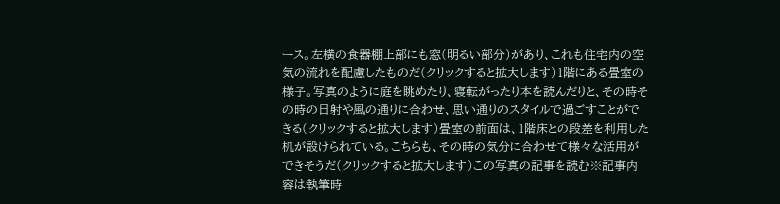ース。左横の食器棚上部にも窓(明るい部分)があり、これも住宅内の空気の流れを配慮したものだ(クリックすると拡大します)1階にある畳室の様子。写真のように庭を眺めたり、寝転がったり本を読んだりと、その時その時の日射や風の通りに合わせ、思い通りのスタイルで過ごすことができる(クリックすると拡大します)畳室の前面は、1階床との段差を利用した机が設けられている。こちらも、その時の気分に合わせて様々な活用ができそうだ(クリックすると拡大します)この写真の記事を読む※記事内容は執筆時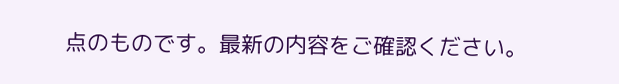点のものです。最新の内容をご確認ください。